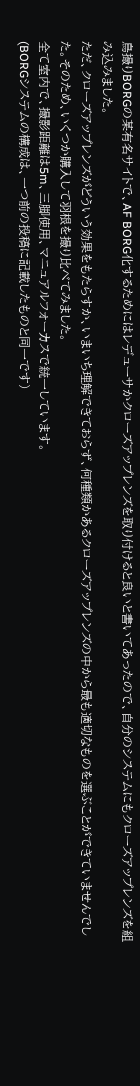鳥撮りBORGの某有名サイトで、AF BORG化するためにはレデューサかクローズアップレンズを取り付けると良いと書いてあったので、自分のシステムにもクローズアップレンズを組み込みました。
ただ、クローズアップレンズがどういう効果をもたらすか、いまいち理解できておらず、何種類かあるクローズアップレンズの中から最も適切なものを選ぶことができていませんでした。そのため、いくつか購入して羽根を撮り比べてみました。
全て室内で、撮影距離は5m、三脚使用、マニュアルフォーカスで統一しています。
(BORGシステムの構成は、一つ前の投稿に記載したものと同一です)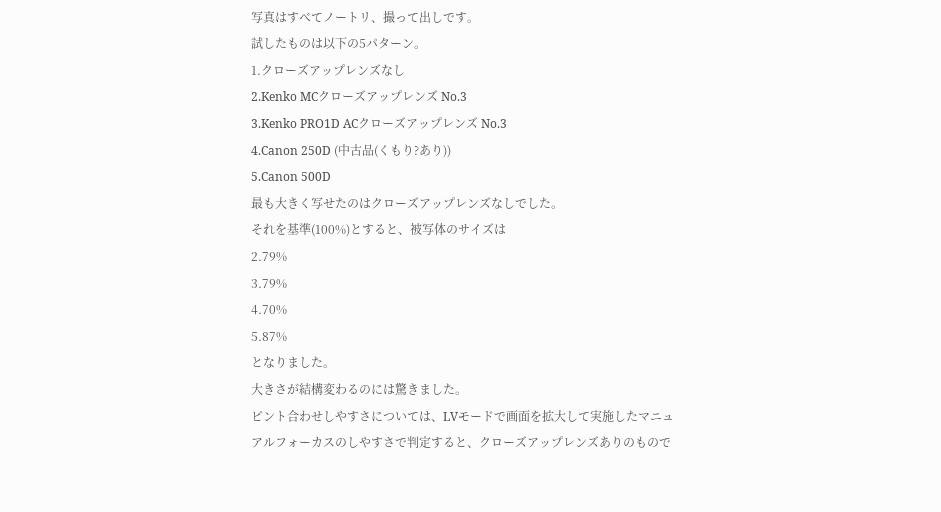写真はすべてノートリ、撮って出しです。
試したものは以下の5パターン。
1.クローズアップレンズなし
2.Kenko MCクローズアップレンズ No.3
3.Kenko PRO1D ACクローズアップレンズ No.3
4.Canon 250D (中古品(くもり?あり))
5.Canon 500D
最も大きく写せたのはクローズアップレンズなしでした。
それを基準(100%)とすると、被写体のサイズは
2.79%
3.79%
4.70%
5.87%
となりました。
大きさが結構変わるのには驚きました。
ピント合わせしやすさについては、LVモードで画面を拡大して実施したマニュアルフォーカスのしやすさで判定すると、クローズアップレンズありのもので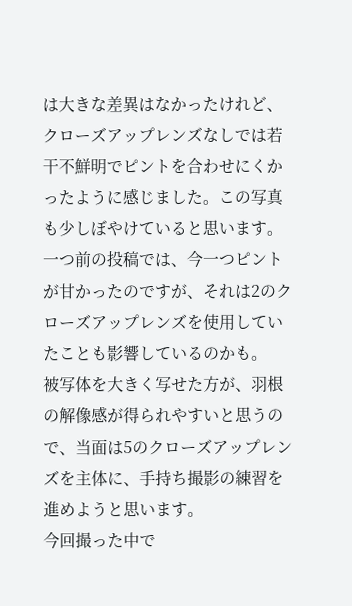は大きな差異はなかったけれど、クローズアップレンズなしでは若干不鮮明でピントを合わせにくかったように感じました。この写真も少しぼやけていると思います。
一つ前の投稿では、今一つピントが甘かったのですが、それは2のクローズアップレンズを使用していたことも影響しているのかも。
被写体を大きく写せた方が、羽根の解像感が得られやすいと思うので、当面は5のクローズアップレンズを主体に、手持ち撮影の練習を進めようと思います。
今回撮った中で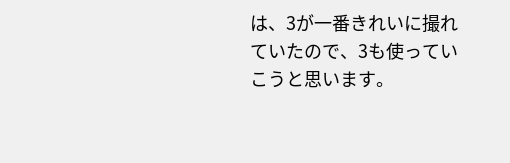は、3が一番きれいに撮れていたので、3も使っていこうと思います。